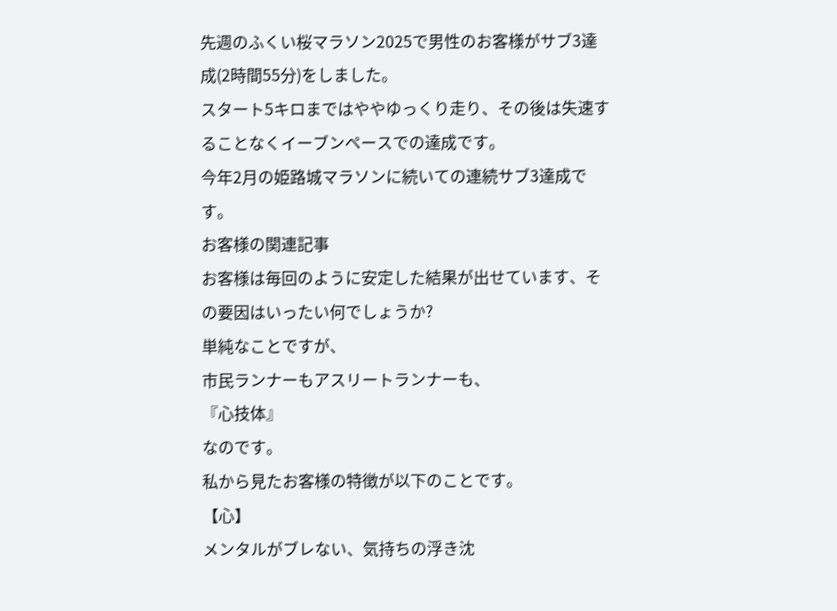先週のふくい桜マラソン2025で男性のお客様がサブ3達成(2時間55分)をしました。
スタート5キロまではややゆっくり走り、その後は失速することなくイーブンペースでの達成です。
今年2月の姫路城マラソンに続いての連続サブ3達成です。
お客様の関連記事
お客様は毎回のように安定した結果が出せています、その要因はいったい何でしょうか?
単純なことですが、
市民ランナーもアスリートランナーも、
『心技体』
なのです。
私から見たお客様の特徴が以下のことです。
【心】
メンタルがブレない、気持ちの浮き沈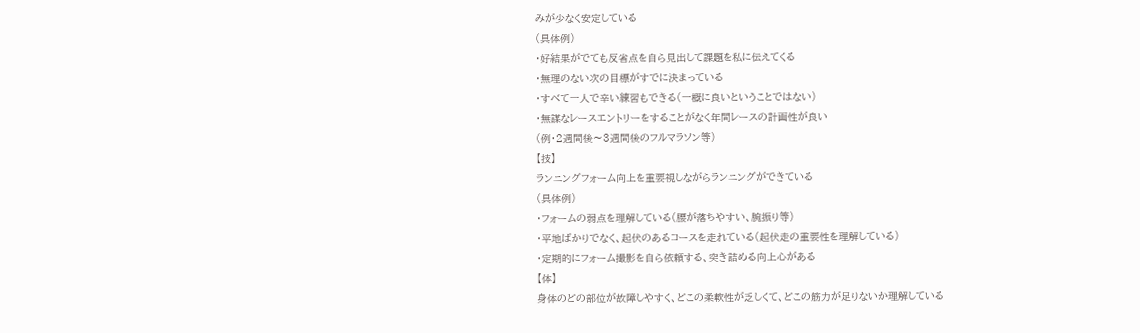みが少なく安定している
(具体例)
・好結果がでても反省点を自ら見出して課題を私に伝えてくる
・無理のない次の目標がすでに決まっている
・すべて一人で辛い練習もできる(一概に良いということではない)
・無謀なレースエントリーをすることがなく年間レースの計画性が良い
(例・2週間後〜3週間後のフルマラソン等)
【技】
ランニングフォーム向上を重要視しながらランニングができている
(具体例)
・フォームの弱点を理解している(腰が落ちやすい、腕振り等)
・平地ばかりでなく、起伏のあるコースを走れている(起伏走の重要性を理解している)
・定期的にフォーム撮影を自ら依頼する、突き詰める向上心がある
【体】
身体のどの部位が故障しやすく、どこの柔軟性が乏しくて、どこの筋力が足りないか理解している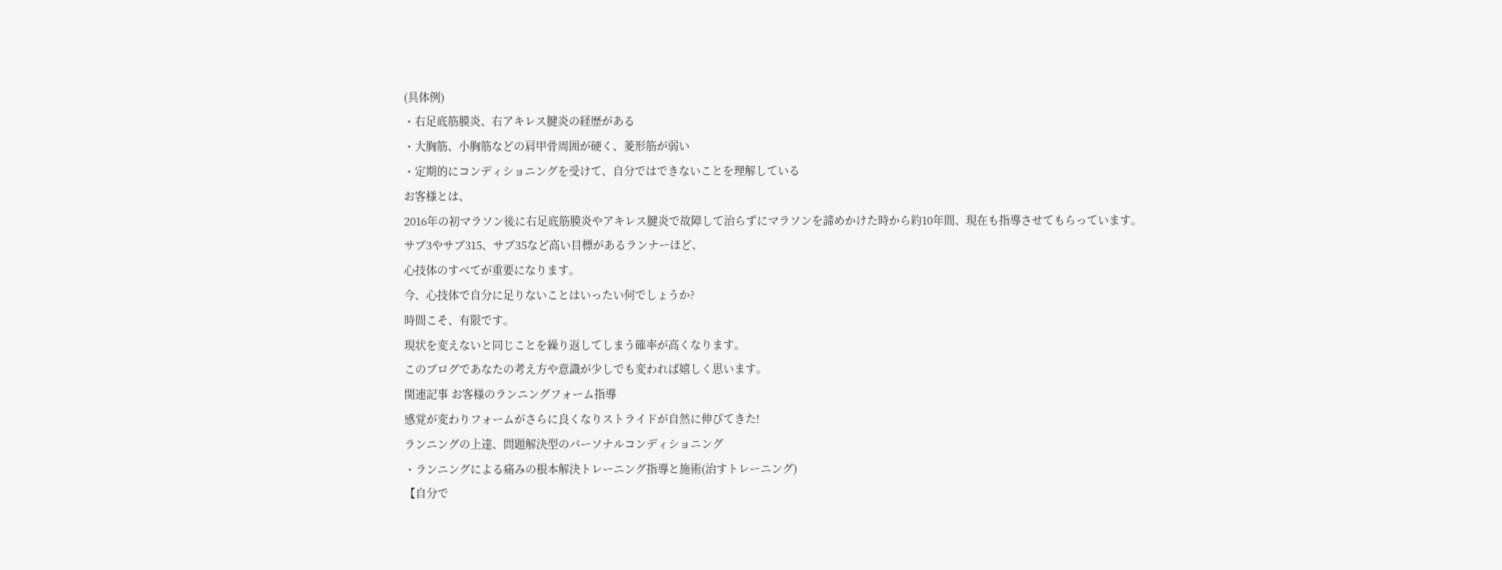(具体例)
・右足底筋膜炎、右アキレス腱炎の経歴がある
・大胸筋、小胸筋などの肩甲骨周囲が硬く、菱形筋が弱い
・定期的にコンディショニングを受けて、自分ではできないことを理解している
お客様とは、
2016年の初マラソン後に右足底筋膜炎やアキレス腱炎で故障して治らずにマラソンを諦めかけた時から約10年間、現在も指導させてもらっています。
サブ3やサブ315、サブ35など高い目標があるランナーほど、
心技体のすべてが重要になります。
今、心技体で自分に足りないことはいったい何でしょうか?
時間こそ、有限です。
現状を変えないと同じことを繰り返してしまう確率が高くなります。
このブログであなたの考え方や意識が少しでも変われば嬉しく思います。
関連記事 お客様のランニングフォーム指導
感覚が変わりフォームがさらに良くなりストライドが自然に伸びてきた!
ランニングの上達、問題解決型のパーソナルコンディショニング
・ランニングによる痛みの根本解決トレーニング指導と施術(治すトレーニング)
【自分で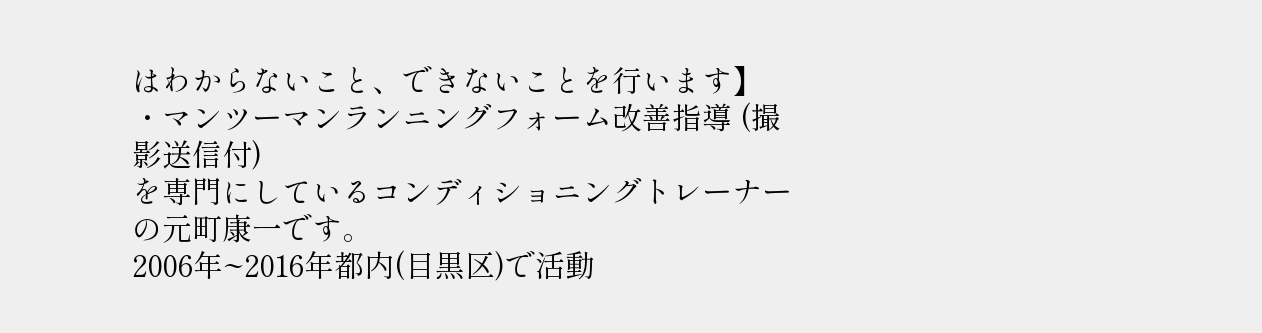はわからないこと、できないことを行います】
・マンツーマンランニングフォーム改善指導 (撮影送信付)
を専門にしているコンディショニングトレーナーの元町康一です。
2006年~2016年都内(目黒区)で活動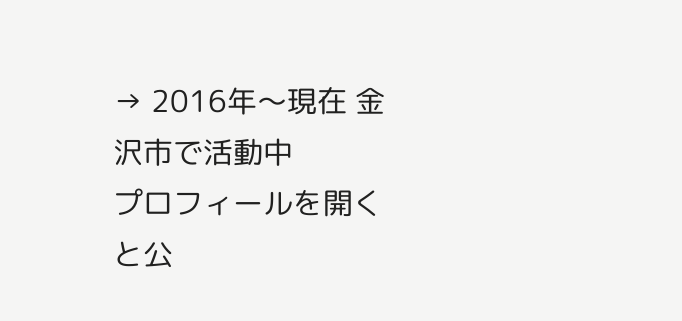→ 2016年〜現在 金沢市で活動中
プロフィールを開くと公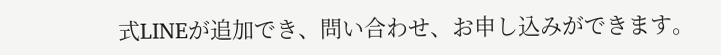式LINEが追加でき、問い合わせ、お申し込みができます。